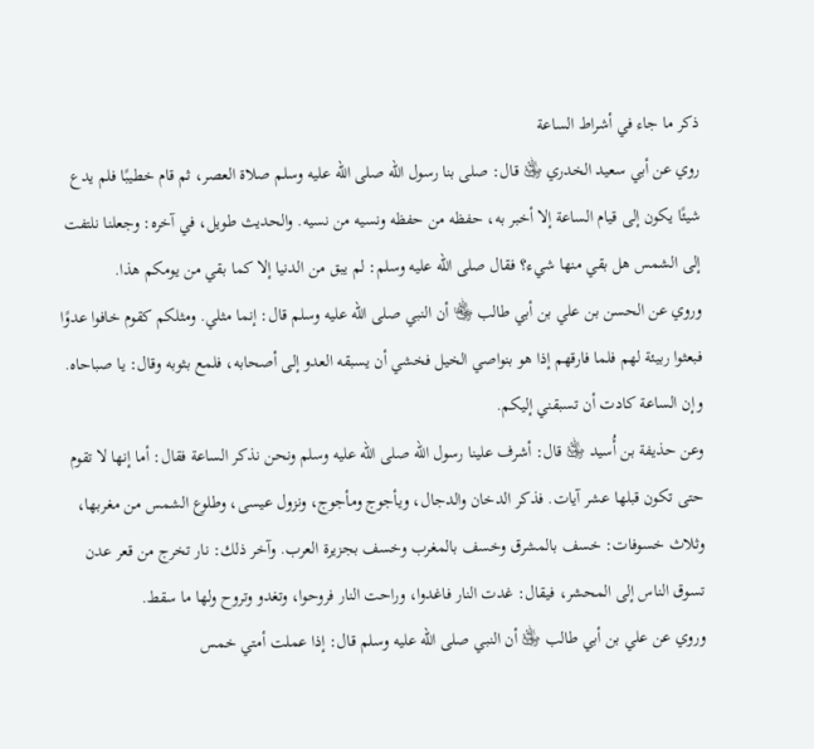ذكر ما جاء في أشراط الساعة
روي عن أبي سعيد الخدري ﵁ قال: صلى بنا رسول الله صلى الله عليه وسلم صلاة العصر، ثم قام خطيبًا فلم يدع شيئًا يكون إلى قيام الساعة إلا أخبر به، حفظه من حفظه ونسيه من نسيه. والحديث طويل، في آخره: وجعلنا نلتفت إلى الشمس هل بقي منها شيء؟ فقال صلى الله عليه وسلم: لم يبق من الدنيا إلا كما بقي من يومكم هذا.
وروي عن الحسن بن علي بن أبي طالب ﵄ أن النبي صلى الله عليه وسلم قال: إنما مثلي. ومثلكم كقوم خافوا عدوًا فبعثوا ربيئة لهم فلما فارقهم إذا هو بنواصي الخيل فخشي أن يسبقه العدو إلى أصحابه، فلمع بثوبه وقال: يا صباحاه. وإن الساعة كادت أن تسبقني إليكم.
وعن حذيفة بن أُسيد ﵁ قال: أشرف علينا رسول الله صلى الله عليه وسلم ونحن نذكر الساعة فقال: أما إنها لا تقوم حتى تكون قبلها عشر آيات. فذكر الدخان والدجال، ويأجوج ومأجوج، ونزول عيسى، وطلوع الشمس من مغربها، وثلاث خسوفات: خسف بالمشرق وخسف بالمغرب وخسف بجزيرة العرب. وآخر ذلك: نار تخرج من قعر عدن تسوق الناس إلى المحشر، فيقال: غدت النار فاغدوا، وراحت النار فروحوا، وتغدو وتروح ولها ما سقط.
وروي عن علي بن أبي طالب ﵁ أن النبي صلى الله عليه وسلم قال: إذا عملت أمتي خمس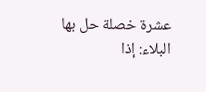عشرة خصلة حل بها البلاء: إذا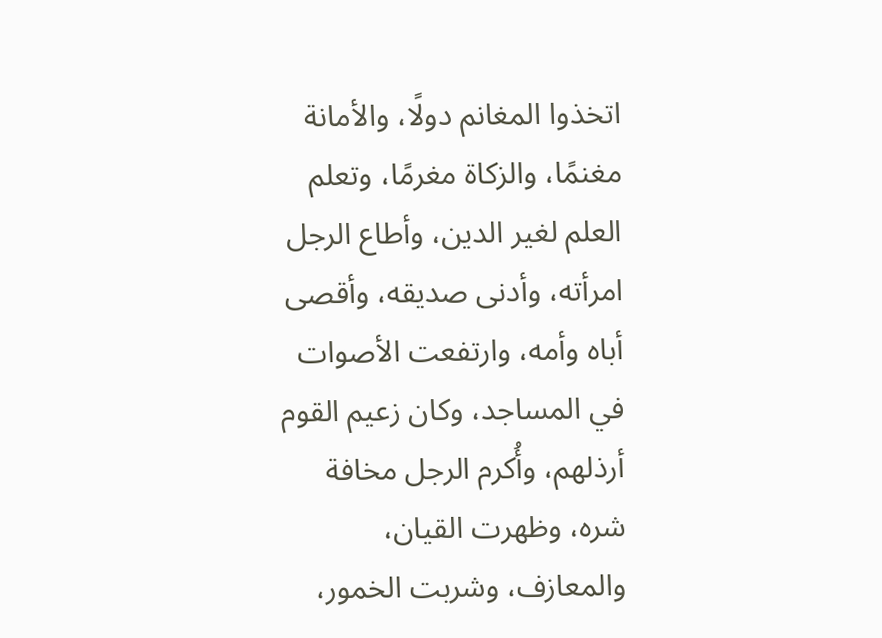اتخذوا المغانم دولًا، والأمانة مغنمًا، والزكاة مغرمًا، وتعلم العلم لغير الدين، وأطاع الرجل امرأته، وأدنى صديقه، وأقصى أباه وأمه، وارتفعت الأصوات في المساجد، وكان زعيم القوم أرذلهم، وأُكرم الرجل مخافة شره، وظهرت القيان، والمعازف، وشربت الخمور،